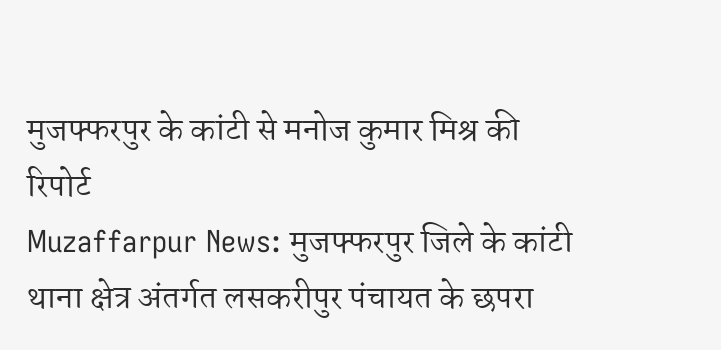मुजफ्फरपुर के कांटी से मनोज कुमार मिश्र की रिपोर्ट
Muzaffarpur News: मुजफ्फरपुर जिले के कांटी थाना क्षेत्र अंतर्गत लसकरीपुर पंचायत के छपरा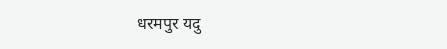धरमपुर यदु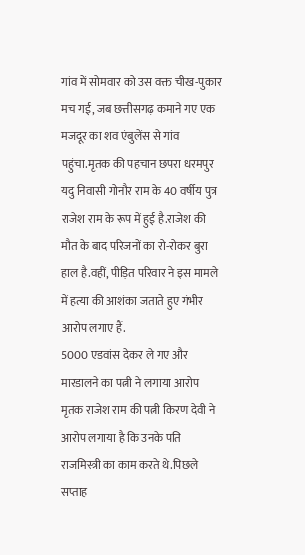गांव में सोमवार को उस वक्त चीख-पुकार मच गई, जब छत्तीसगढ़ कमाने गए एक मजदूर का शव एंबुलेंस से गांव पहुंचा.मृतक की पहचान छपरा धरमपुर यदु निवासी गोनौर राम के 40 वर्षीय पुत्र राजेश राम के रूप में हुई है.राजेश की मौत के बाद परिजनों का रो-रोकर बुरा हाल है.वहीं, पीड़ित परिवार ने इस मामले में हत्या की आशंका जताते हुए गंभीर आरोप लगाए हैं.
5000 एडवांस देकर ले गए और मारडालने का पत्नी ने लगाया आरोप
मृतक राजेश राम की पत्नी किरण देवी ने आरोप लगाया है कि उनके पति राजमिस्त्री का काम करते थे.पिछले सप्ताह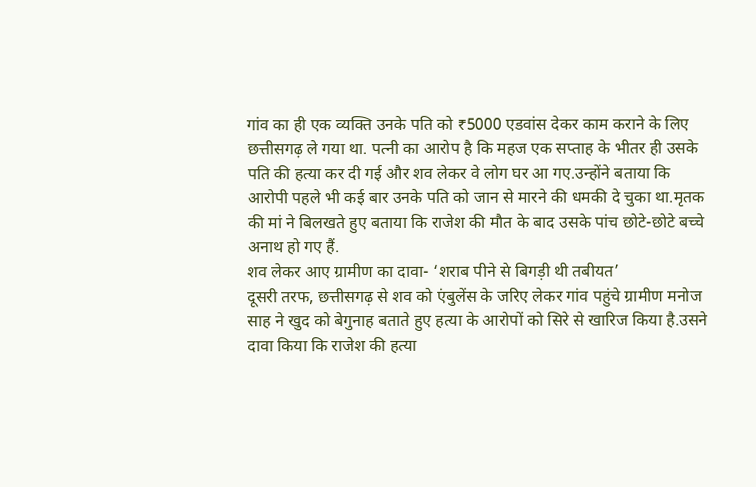गांव का ही एक व्यक्ति उनके पति को ₹5000 एडवांस देकर काम कराने के लिए छत्तीसगढ़ ले गया था. पत्नी का आरोप है कि महज एक सप्ताह के भीतर ही उसके पति की हत्या कर दी गई और शव लेकर वे लोग घर आ गए.उन्होंने बताया कि आरोपी पहले भी कई बार उनके पति को जान से मारने की धमकी दे चुका था.मृतक की मां ने बिलखते हुए बताया कि राजेश की मौत के बाद उसके पांच छोटे-छोटे बच्चे अनाथ हो गए हैं.
शव लेकर आए ग्रामीण का दावा- ‘शराब पीने से बिगड़ी थी तबीयत’
दूसरी तरफ, छत्तीसगढ़ से शव को एंबुलेंस के जरिए लेकर गांव पहुंचे ग्रामीण मनोज साह ने खुद को बेगुनाह बताते हुए हत्या के आरोपों को सिरे से खारिज किया है.उसने दावा किया कि राजेश की हत्या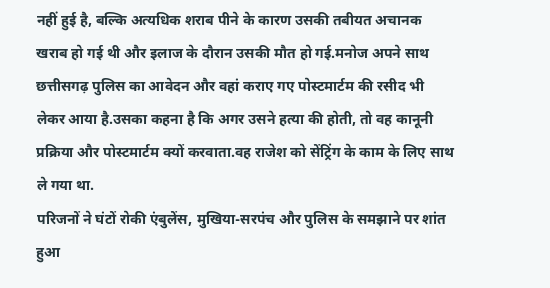नहीं हुई है, बल्कि अत्यधिक शराब पीने के कारण उसकी तबीयत अचानक खराब हो गई थी और इलाज के दौरान उसकी मौत हो गई.मनोज अपने साथ छत्तीसगढ़ पुलिस का आवेदन और वहां कराए गए पोस्टमार्टम की रसीद भी लेकर आया है.उसका कहना है कि अगर उसने हत्या की होती, तो वह कानूनी प्रक्रिया और पोस्टमार्टम क्यों करवाता.वह राजेश को सेंट्रिंग के काम के लिए साथ ले गया था.
परिजनों ने घंटों रोकी एंबुलेंस, मुखिया-सरपंच और पुलिस के समझाने पर शांत हुआ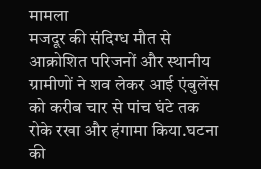मामला
मजदूर की संदिग्ध मौत से आक्रोशित परिजनों और स्थानीय ग्रामीणों ने शव लेकर आई एंबुलेंस को करीब चार से पांच घंटे तक रोके रखा और हंगामा किया.घटना की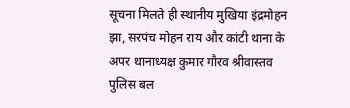सूचना मिलते ही स्थानीय मुखिया इंद्रमोहन झा, सरपंच मोहन राय और कांटी थाना के अपर थानाध्यक्ष कुमार गौरव श्रीवास्तव पुलिस बल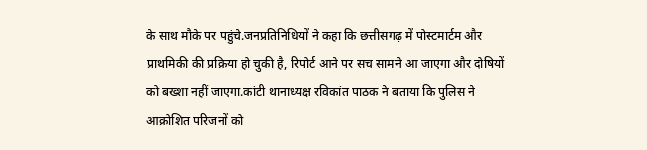के साथ मौके पर पहुंचे.जनप्रतिनिधियों ने कहा कि छत्तीसगढ़ में पोस्टमार्टम और प्राथमिकी की प्रक्रिया हो चुकी है, रिपोर्ट आने पर सच सामने आ जाएगा और दोषियों को बख्शा नहीं जाएगा.कांटी थानाध्यक्ष रविकांत पाठक ने बताया कि पुलिस ने आक्रोशित परिजनों को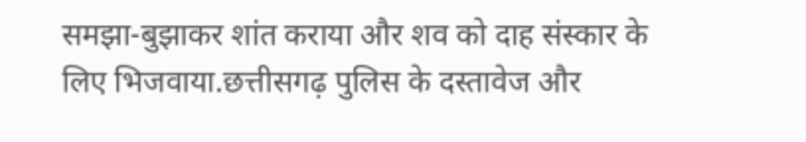समझा-बुझाकर शांत कराया और शव को दाह संस्कार के लिए भिजवाया.छत्तीसगढ़ पुलिस के दस्तावेज और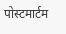पोस्टमार्टम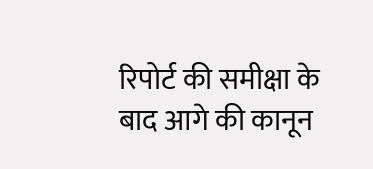रिपोर्ट की समीक्षा के बाद आगे की कानून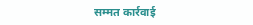सम्मत कार्रवाई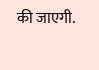की जाएगी.